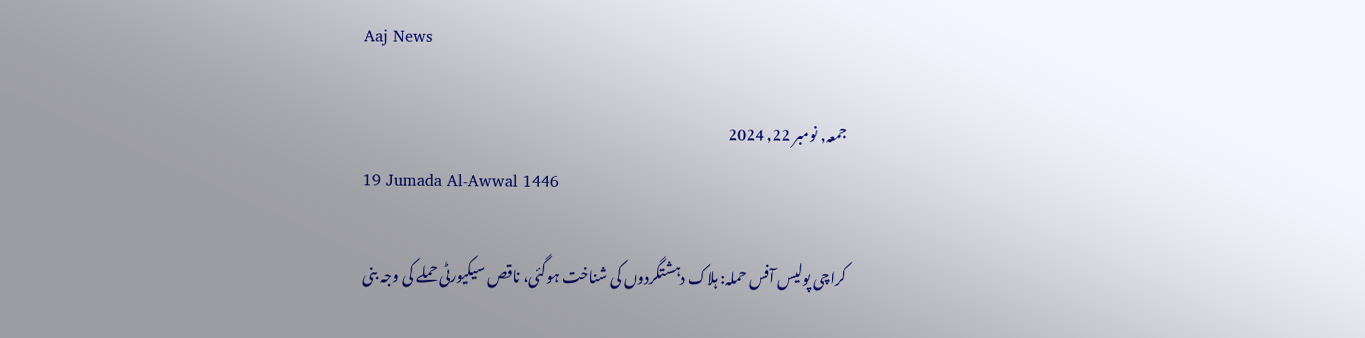Aaj News

جمعہ, نومبر 22, 2024
19 Jumada Al-Awwal 1446

کراچی پولیس آفس حملہ: ہلاک دہشتگردوں کی شناخت ہوگئی، ناقص سیکیورٹی حملے کی وجہ بنی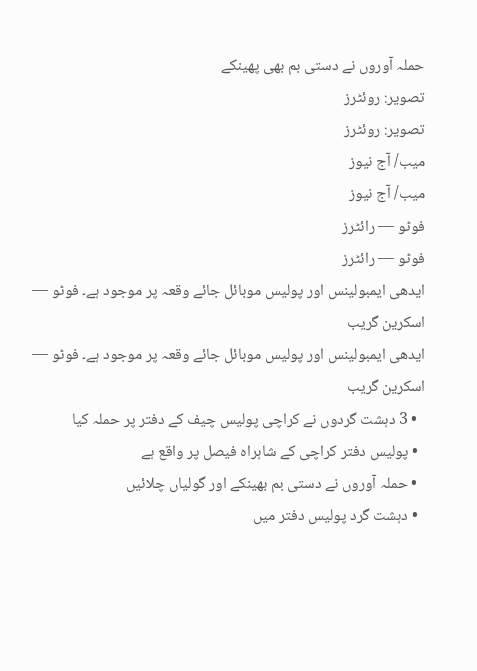حملہ آوروں نے دستی بم بھی پھینکے
تصویر: روئٹرز
تصویر: روئٹرز
میب/ آج نیوز
میب/ آج نیوز
فوٹو — رائٹرز
فوٹو — رائٹرز
ایدھی ایمبولینس اور پولیس موبائل جائے وقعہ پر موجود ہے۔ فوٹو — اسکرین گریب
ایدھی ایمبولینس اور پولیس موبائل جائے وقعہ پر موجود ہے۔ فوٹو — اسکرین گریب
  • 3 دہشت گردوں نے کراچی پولیس چیف کے دفتر پر حملہ کیا
  • پولیس دفتر کراچی کے شاہراہ فیصل پر واقع ہے
  • حملہ آوروں نے دستی بم بھینکے اور گولیاں چلائیں
  • دہشت گرد پولیس دفتر میں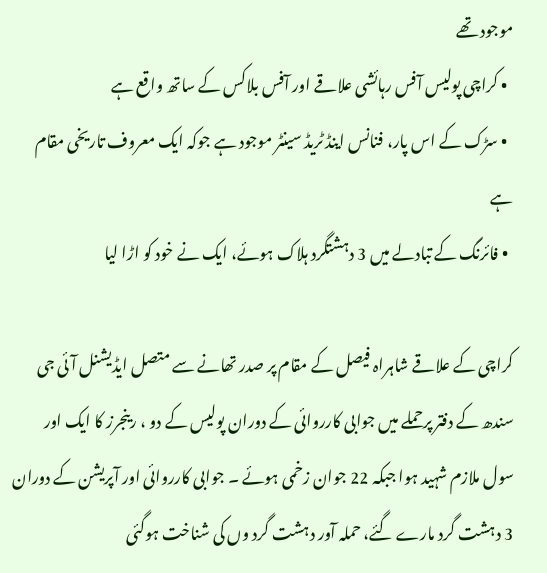موجود تھے
  • کراچی پولیس آفس رہائشی علاقے اور آفس بلاکس کے ساتھ واقع ہے
  • سڑک کے اس پار، فنانس اینڈ ٹریڈ سینٹر موجود ہے جوکہ ایک معروف تاریخی مقام ہے
  • فائرنگ کے تبادلے میں 3 دہشتگرد ہلاک ہوئے، ایک نے خود کو اڑا لیا

کراچی کے علاقے شاہراہ فیصل کے مقام پر صدر تھانے سے متصل ایڈیشنل آئی جی سندھ کے دفتر پرحملے میں جوابی کارروائی کے دوران پولیس کے دو ، رینجرز کا ایک اور سول ملازم شہید ہوا جبکہ 22 جوان زخمی ہوئے ۔ جوابی کارروائی اور آپریشن کے دوران 3 دہشت گرد مارے گئے، حملہ آور دہشت گرد وں کی شناخت ہوگئی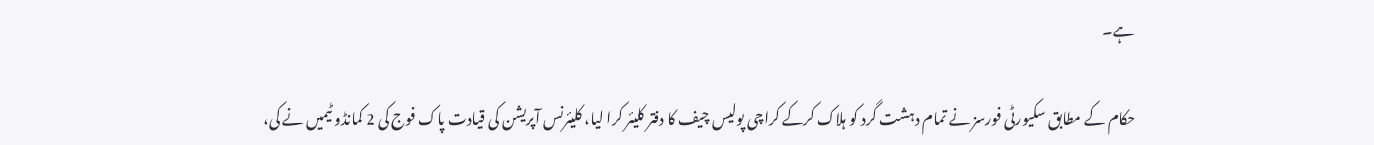ہے۔

حکام کے مطابق سکیورٹی فورسز نے تمام دہشت گرد کو ہلاک کرکے کراچی پولیس چیف کا دفتر کلیئر کرا لیا، کلیئرنس آپریشن کی قیادت پاک فوج کی 2 کمانڈو ٹیمیں نے کی،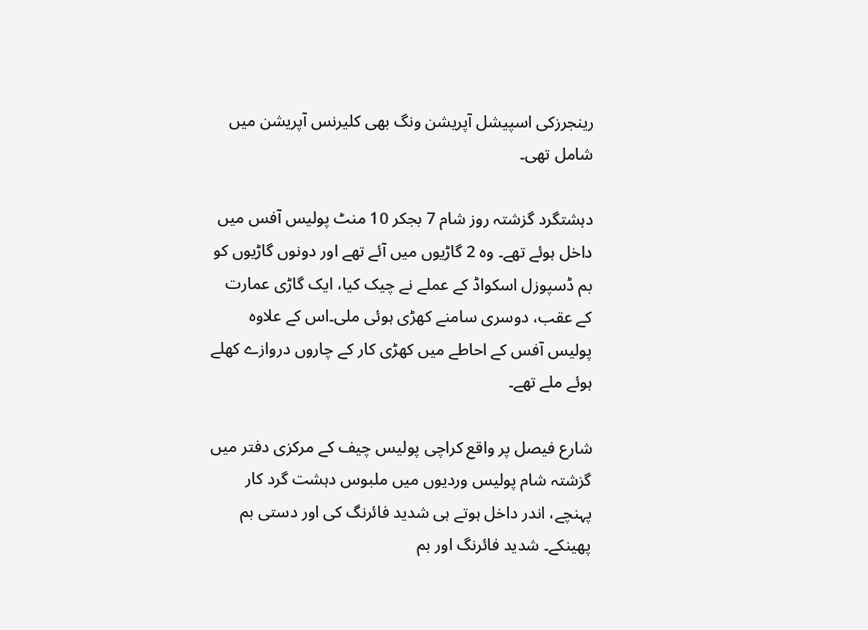رینجرزکی اسپیشل آپریشن ونگ بھی کلیرنس آپریشن میں شامل تھی۔

دہشتگرد گزشتہ روز شام 7 بجکر 10 منٹ پولیس آفس میں داخل ہوئے تھے۔ وہ 2 گاڑیوں میں آئے تھے اور دونوں گاڑیوں کو بم ڈسپوزل اسکواڈ کے عملے نے چیک کیا، ایک گاڑی عمارت کے عقب، دوسری سامنے کھڑی ہوئی ملی۔اس کے علاوہ پولیس آفس کے احاطے میں کھڑی کار کے چاروں دروازے کھلے ہوئے ملے تھے۔

شارع فیصل پر واقع کراچی پولیس چیف کے مرکزی دفتر میں گزشتہ شام پولیس وردیوں میں ملبوس دہشت گرد کار پہنچے، اندر داخل ہوتے ہی شدید فائرنگ کی اور دستی بم پھینکے۔ شدید فائرنگ اور بم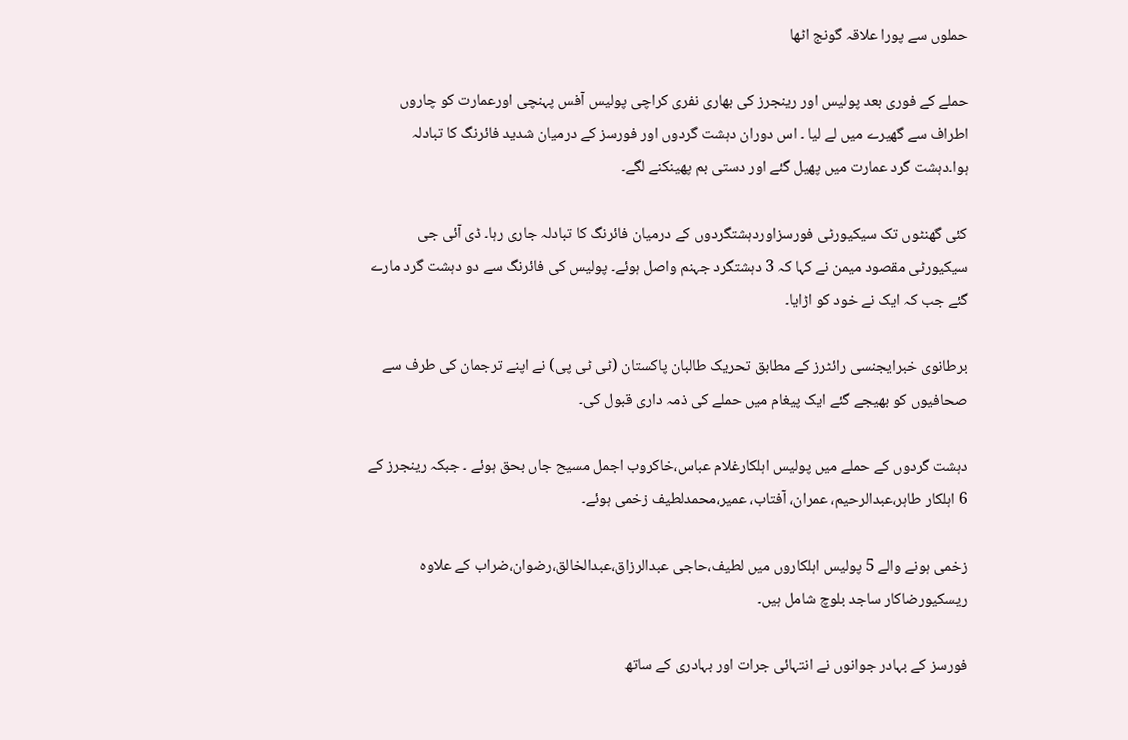حملوں سے پورا علاقہ گونج اٹھا

حملے کے فوری بعد پولیس اور رینجرز کی بھاری نفری کراچی پولیس آفس پہنچی اورعمارت کو چاروں اطراف سے گھیرے میں لے لیا ۔ اس دوران دہشت گردوں اور فورسز کے درمیان شدید فائرنگ کا تبادلہ ہوا۔دہشت گرد عمارت میں پھیل گئے اور دستی بم پھینکنے لگے۔

کئی گھنٹوں تک سیکیورٹی فورسزاوردہشتگردوں کے درمیان فائرنگ کا تبادلہ جاری رہا۔ ڈی آئی جی سیکیورٹی مقصود میمن نے کہا کہ 3 دہشتگرد جہنم واصل ہوئے۔ پولیس کی فائرنگ سے دو دہشت گرد مارے گئے جب کہ ایک نے خود کو اڑایا۔

برطانوی خبرایجنسی رائٹرز کے مطابق تحریک طالبان پاکستان (ٹی ٹی پی) نے اپنے ترجمان کی طرف سے صحافیوں کو بھیجے گئے ایک پیغام میں حملے کی ذمہ داری قبول کی۔

دہشت گردوں کے حملے میں پولیس اہلکارغلام عباس،خاکروب اجمل مسیح جاں بحق ہوئے ۔ جبکہ رینجرز کے 6 اہلکار طاہر،عبدالرحیم، عمران، آفتاب، عمیر،محمدلطیف زخمی ہوئے۔

زخمی ہونے والے 5 پولیس اہلکاروں میں لطیف،حاجی عبدالرزاق،عبدالخالق،رضوان،ضراب کے علاوہ ریسکیورضاکار ساجد بلوچ شامل ہیں۔

فورسز کے بہادر جوانوں نے انتہائی جرات اور بہادری کے ساتھ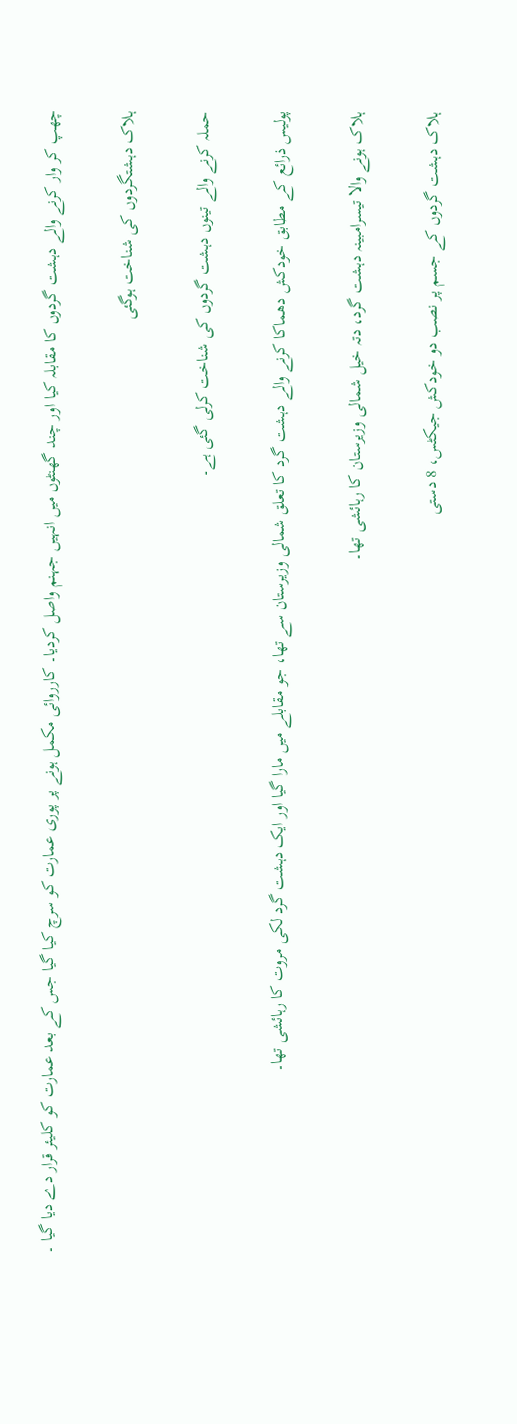چھپ کر وار کرنے والے دہشت گردوں کا مقابلہ کیا اور چند گھنٹوں میں انہیں جہنم واصل کردیا۔ کارروائی مکمل ہونے پر پوری عمارت کو سرچ کیا گیا جس کے بعد عمارت کو کلیئر قرار دے دیا گیا ۔

ہلاک دہشتگردوں کی شناخت ہوگئی

حملہ کرنے والے تینوں دہشت گردوں کی شناخت کرلی گئی ہے۔

پولیس ذرائع کے مطابق خودکش دھماکا کرنے والے دہشت گرد کا تعلق شمالی وزیرستان سے تھا، جو مقابلے میں مارا گیا اور ایک دہشت گرد لکی مروت کا رہائشی تھا۔

ہلاک ہونے والا تیسرامبینہ دہشت گرد، دتہ خیل شمالی وزیرستان کا رہائشی تھا۔

ہلاک دہشت گردوں کے جسم پر نصب دو خودکش جیکٹس، 8 دستی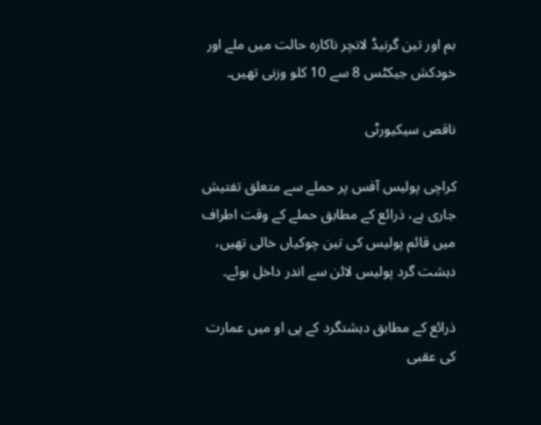بم اور تین گرنیڈ لانچر ناکارہ حالت میں ملے اور خودکش جیکٹس 8 سے 10 کلو وزنی تھیں۔

ناقص سیکیورٹی

کراچی پولیس آفس پر حملے سے متعلق تفتیش جاری ہے، ذرائع کے مطابق حملے کے وقت اطراف میں قائم پولیس کی تین چوکیاں خالی تھیں، دہشت گرد پولیس لائن سے اندر داخل ہوئے۔

ذرائع کے مطابق دہشتگرد کے پی او میں عمارت کی عقبی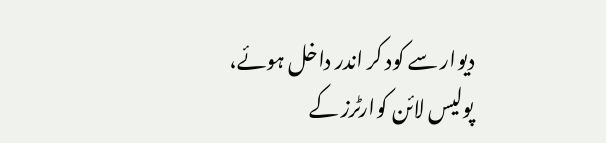دیوار سے کود کر اندر داخل ہوئے، پولیس لائن کوارٹرز کے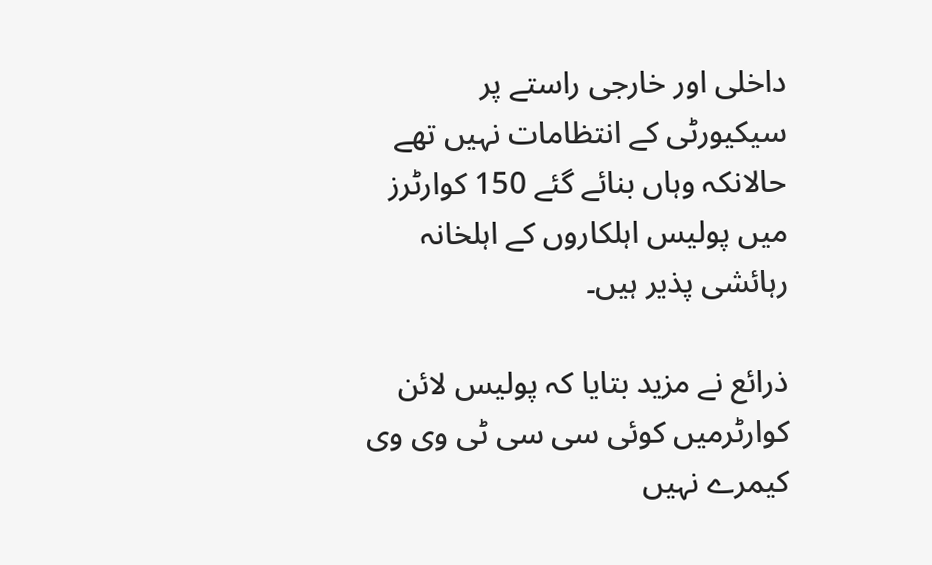داخلی اور خارجی راستے پر سیکیورٹی کے انتظامات نہیں تھے حالانکہ وہاں بنائے گئے 150 کوارٹرز میں پولیس اہلکاروں کے اہلخانہ رہائشی پذیر ہیں۔

ذرائع نے مزید بتایا کہ پولیس لائن کوارٹرمیں کوئی سی سی ٹی وی وی کیمرے نہیں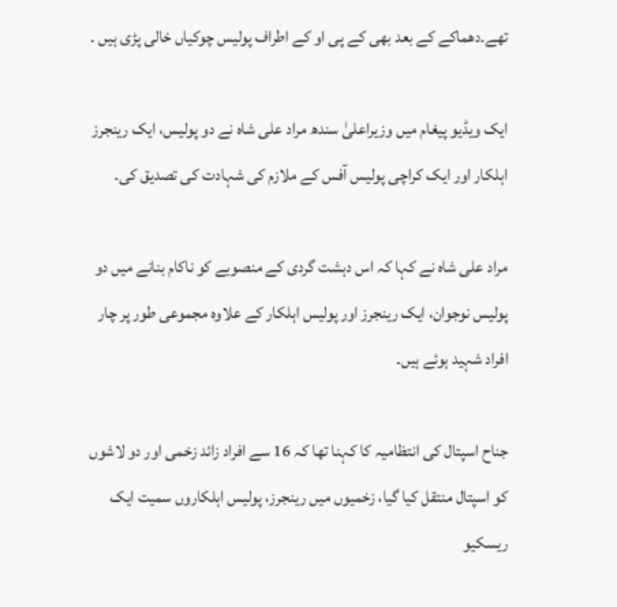تھے۔دھماکے کے بعد بھی کے پی او کے اطراف پولیس چوکیاں خالی پڑی ہیں ۔

ایک ویڈیو پیغام میں وزیراعلیٰ سندھ مراد علی شاہ نے دو پولیس، ایک رینجرز اہلکار اور ایک کراچی پولیس آفس کے ملازم کی شہادت کی تصدیق کی۔

مراد علی شاہ نے کہا کہ اس دہشت گردی کے منصوبے کو ناکام بنانے میں دو پولیس نوجوان، ایک رینجرز اور پولیس اہلکار کے علاوہ مجموعی طور پر چار افراد شہید ہوئے ہیں۔

جناح اسپتال کی انتظامیہ کا کہنا تھا کہ 16 سے افراد زائد زخمی اور دو لاشوں کو اسپتال منتقل کیا گیا، زخمیوں میں رینجرز، پولیس اہلکاروں سمیت ایک ریسکیو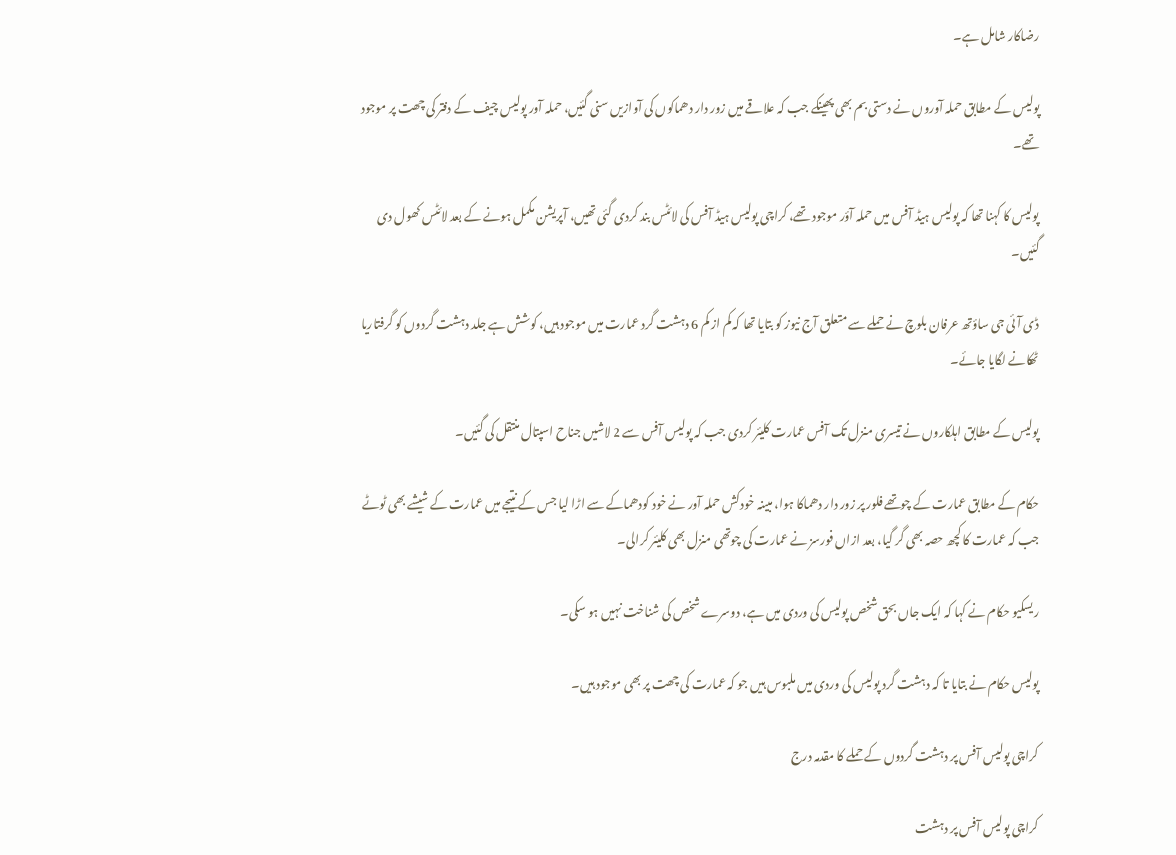رضاکار شامل ہے۔

پولیس کے مطابق حملہ آوروں نے دستی بم بھی پھینکے جب کہ علاقے میں زور دار دھماکوں کی آوازیں سنی گئیں، حملہ آور پولیس چیف کے دفتر کی چھت پر موجود تھے۔

پولیس کا کہنا تھا کہ پولیس ہیڈ آفس میں حملہ آؤر موجود تھے، کراچی پولیس ہیڈ آفس کی لائٹس بند کردی گئی تھیں، آپریشن مکمل ہونے کے بعد لائٹس کھول دی گئیں۔

ڈی آئی جی ساؤتھ عرفان بلوچ نے حملے سے متعلق آج نیوز کو بتایا تھا کہ کم از کم 6 دہشت گرد عمارت میں موجود ہیں، کوشش ہے جلد دہشت گردوں کو گرفتاریا ٹھکانے لگایا جائے۔

پولیس کے مطابق اہلکاروں نے تیسری منزل تک آفس عمارت کلیئر کردی جب کہ پولیس آفس سے 2 لاشیں جناح اسپتال منتقل کی گئیں۔

حکام کے مطابق عمارت کے چوتھے فلور پر زور دار دھماکا ہوا، مبینہ خودکش حملہ آور نے خود کودھماکے سے اڑا لیا جس کے نتیجے میں عمارت کے شیشے بھی ٹوٹے جب کہ عمارت کا کچھ حصہ بھی گر گیا، بعد ازاں فورسز نے عمارت کی چوتھی منزل بھی کلیئر کرالی۔

ریسکیو حکام نے کہا کہ ایک جاں بحق شخص پولیس کی وردی میں ہے، دوسرے شخص کی شناخت نہیں ہو سکی۔

پولیس حکام نے بتایا تا کہ دہشت گرد پولیس کی وردی میں ملبوس ہیں جو کہ عمارت کی چھت پر بھی موجود ہیں۔

کراچی پولیس آفس پر دہشت گردوں کے حملے کا مقدمہ درج

کراچی پولیس آفس پر دہشت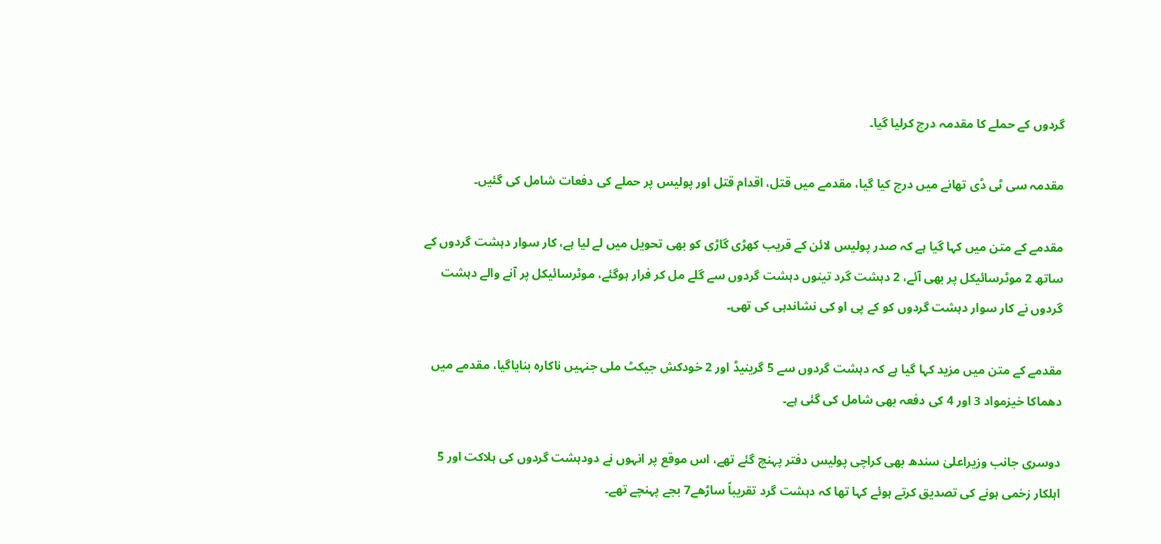گردوں کے حملے کا مقدمہ درج کرلیا گیا۔

مقدمہ سی ٹی ڈی تھانے میں درج کیا گیا، مقدمے میں قتل، اقدام قتل اور پولیس پر حملے کی دفعات شامل کی گئیں۔

مقدمے کے متن میں کہا گیا ہے کہ صدر پولیس لائن کے قریب کھڑی گاڑی کو بھی تحویل میں لے لیا ہے، کار سوار دہشت گردوں کے ساتھ 2 موٹرسائیکل پر بھی آئے، 2 دہشت گرد تینوں دہشت گردوں سے گلے مل کر فرار ہوگئے، موٹرسائیکل پر آنے والے دہشت گردوں نے کار سوار دہشت گردوں کو کے پی او کی نشاندہی کی تھی۔

مقدمے کے متن میں مزید کہا گیا ہے کہ دہشت گردوں سے 5 گرینیڈ اور 2 خودکش جیکٹ ملی جنہیں ناکارہ بنایاگیا، مقدمے میں دھماکا خیزمواد 3 اور 4 کی دفعہ بھی شامل کی گئی ہے۔

دوسری جانب وزیراعلیٰ سندھ بھی کراچی پولیس دفتر پہنچ گئے تھے، اس موقع پر انہوں نے دودہشت گردوں کی ہلاکت اور 5 اہلکار زخمی ہونے کی تصدیق کرتے ہوئے کہا تھا کہ دہشت گرد تقریباً ساڑھے7 بجے پہنچے تھے۔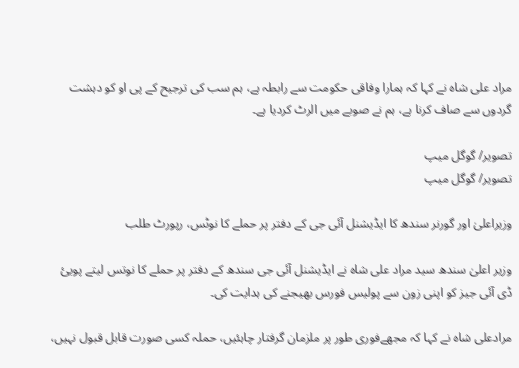مراد علی شاہ نے کہا کہ ہمارا وفاقی حکومت سے رابطہ ہے، ہم سب کی ترجیح کے پی او کو دہشت گردوں سے صاف کرنا ہے، ہم نے صوبے میں الرٹ کردیا ہے۔

تصویر/ گوگل میپ
تصویر/ گوگل میپ

وزیراعلیٰ اور گورنر سندھ کا ایڈیشنل آئی جی کے دفتر پر حملے کا نوٹس، رپورٹ طلب

وزیر اعلیٰ سندھ سید مراد علی شاہ نے ایڈیشنل آئی جی سندھ کے دفتر پر حملے کا نوتس لیتے پویئ ڈی آئی جیز کو اپنی زون سے پولیس فورس بھیجنے کی ہدایت کی۔

مرادعلی شاہ نے کہا کہ مجھےفوری طور پر ملزمان گرفتار چاہئیں، حملہ کسی صورت قابل قبول نہیں،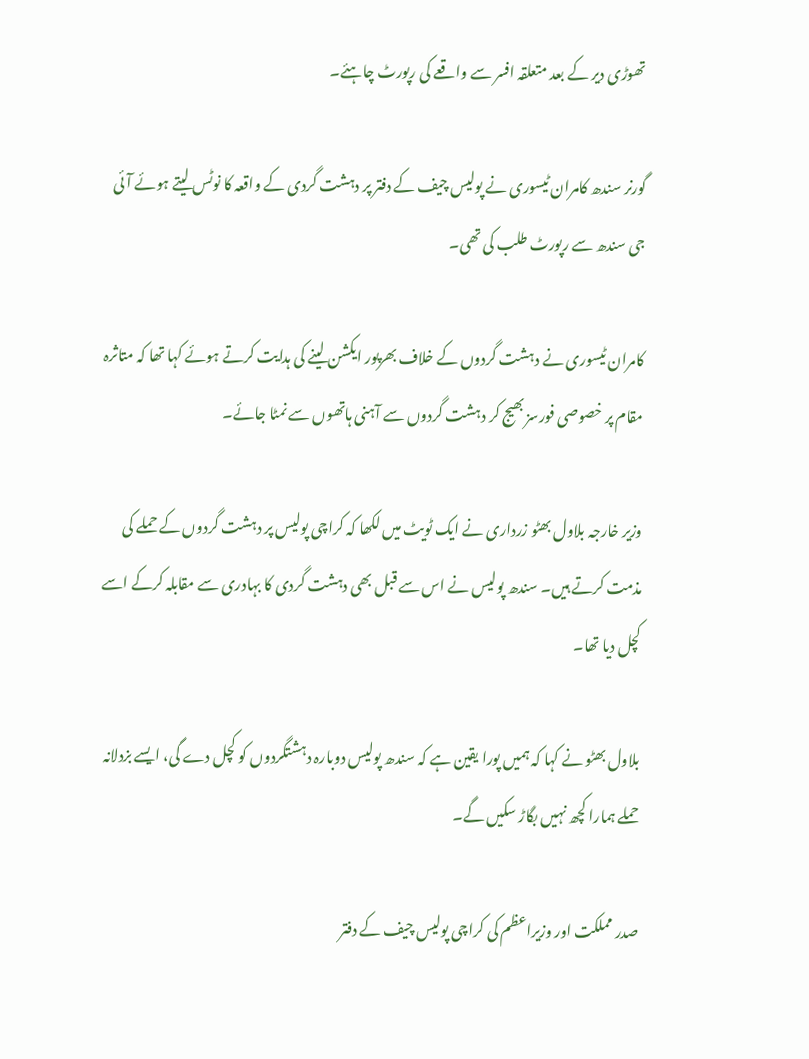تھوڑی دیر کے بعد متعلقہ افسر سے واقعے کی رپورٹ چاہئے۔

گورنر سندھ کامران ٹیسوری نے پولیس چیف کے دفتر پر دہشت گردی کے واقعہ کا نوٹس لیتے ہوئے آئی جی سندھ سے رپورٹ طلب کی تھی۔

کامران ٹیسوری نے دہشت گردوں کے خلاف بھرپور ایکشن لینے کی ہدایت کرتے ہوئے کہا تھا کہ متاثرہ مقام پر خصوصی فورسز بھیج کر دہشت گردوں سے آہنی ہاتھوں سے نمٹا جائے۔

وزیر خارجہ بلاول بھٹو زرداری نے ایک ٹویٹ میں لکھا کہ کراچی پولیس پر دہشت گردوں کے حملے کی مذمت کرتے ہیں۔ سندھ پولیس نے اس سے قبل بھی دہشت گردی کا بہادری سے مقابلہ کرکے اسے کچل دیا تھا۔

بلاول بھٹو نے کہا کہ ہمیں پورا یقین ہے کہ سندھ پولیس دوبارہ دہشتگردوں کو کچل دے گی، ایسے بزدلانہ حملے ہمارا کچھ نہیں بگاڑ سکیں گے۔

صدر مملکت اور وزیراعظم کی کراچی پولیس چیف کے دفتر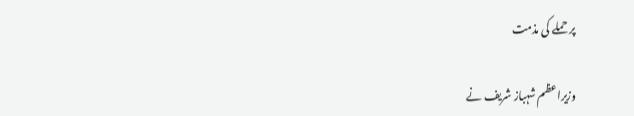پر حملے کی مذمت

وزیراعظم شہباز شریف نے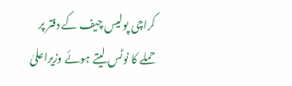کراچی پولیس چیف کے دفتر پر حملے کا نوٹس لیتے ہوئے وزیراعلیٰ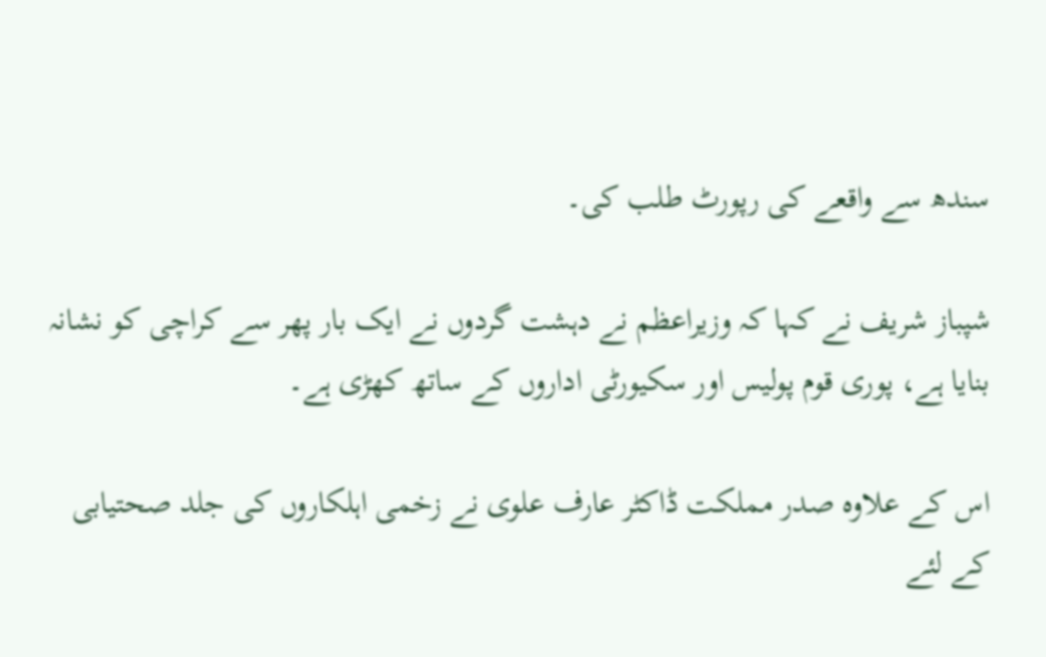سندھ سے واقعے کی رپورٹ طلب کی۔

شپباز شریف نے کہا کہ وزیراعظم نے دہشت گردوں نے ایک بار پھر سے کراچی کو نشانہ بنایا ہے، پوری قوم پولیس اور سکیورٹی اداروں کے ساتھ کھڑی ہے۔

اس کے علاوہ صدر مملکت ڈاکٹر عارف علوی نے زخمی اہلکاروں کی جلد صحتیابی کے لئے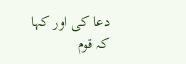دعا کی اور کہا کہ قوم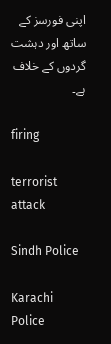اپنی فورسز کے ساتھ اور دہشت گردوں کے خلاف ہے۔

firing

terrorist attack

Sindh Police

Karachi Police